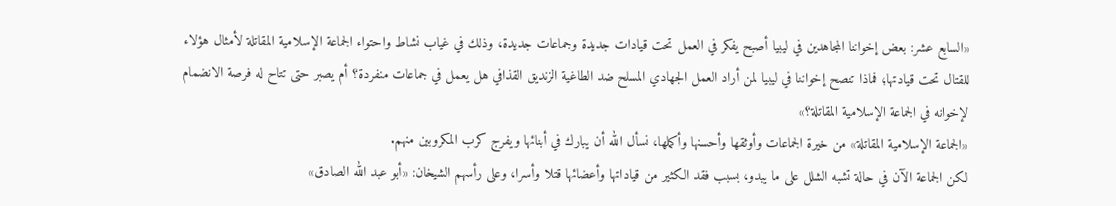«السابع عشر: بعض إخواننا المجاهدين في ليبيا أصبح يفكر في العمل تحت قيادات جديدة وجماعات جديدة، وذلك في غياب نشاط واحتواء الجماعة الإسلامية المقاتلة لأمثال هؤلاء للقتال تحت قيادتها؛ فماذا تنصح إخواننا في ليبيا لمن أراد العمل الجهادي المسلح ضد الطاغية الزنديق القذافي هل يعمل في جماعات منفردة؟ أم يصبر حتى تتاح له فرصة الانضمام لإخوانه في الجماعة الإسلامية المقاتلة؟»
«الجماعة الإسلامية المقاتلة» من خيرة الجماعات وأوثقها وأحسنها وأكملها، نسأل الله أن يبارك في أبنائها ويفرج كرب المكروبين منهم.
لكن الجماعة الآن في حالة تشبه الشلل على ما يبدو، بسبب فقد الكثير من قياداتها وأعضائها قتلا وأسرا، وعلى رأسهم الشيخان: «أبو عبد الله الصادق»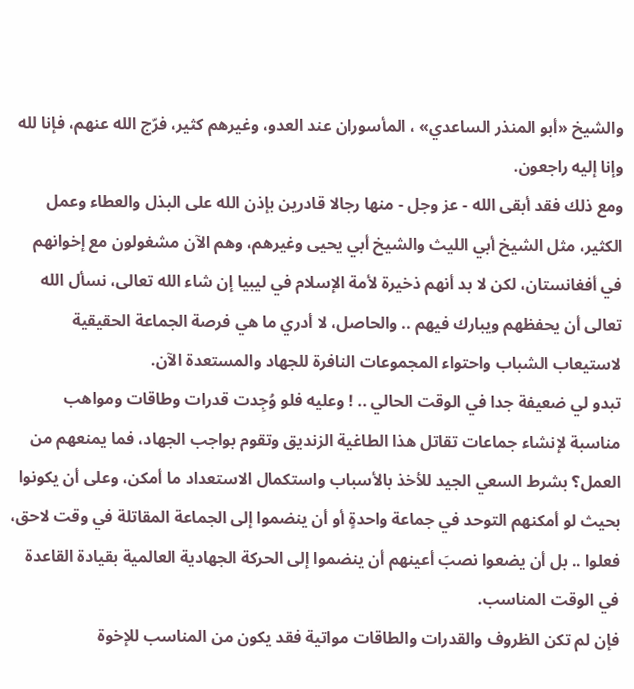والشيخ «أبو المنذر الساعدي» ، المأسوران عند العدو، وغيرهم كثير، فرّج الله عنهم، فإنا لله وإنا إليه راجعون.
ومع ذلك فقد أبقى الله - عز وجل - منها رجالا قادرين بإذن الله على البذل والعطاء وعمل الكثير، مثل الشيخ أبي الليث والشيخ أبي يحيى وغيرهم، وهم الآن مشغولون مع إخوانهم في أفغانستان، لكن لا بد أنهم ذخيرة لأمة الإسلام في ليبيا إن شاء الله تعالى، نسأل الله تعالى أن يحفظهم ويبارك فيهم .. والحاصل، لا أدري ما هي فرصة الجماعة الحقيقية لاستيعاب الشباب واحتواء المجموعات النافرة للجهاد والمستعدة الآن.
تبدو لي ضعيفة جدا في الوقت الحالي .. ! وعليه فلو وُجِدت قدرات وطاقات ومواهب مناسبة لإنشاء جماعات تقاتل هذا الطاغية الزنديق وتقوم بواجب الجهاد، فما يمنعهم من العمل؟ بشرط السعي الجيد للأخذ بالأسباب واستكمال الاستعداد ما أمكن، وعلى أن يكونوا بحيث لو أمكنهم التوحد في جماعة واحدةٍ أو أن ينضموا إلى الجماعة المقاتلة في وقت لاحق، فعلوا .. بل أن يضعوا نصبَ أعينهم أن ينضموا إلى الحركة الجهادية العالمية بقيادة القاعدة في الوقت المناسب.
فإن لم تكن الظروف والقدرات والطاقات مواتية فقد يكون من المناسب للإخوة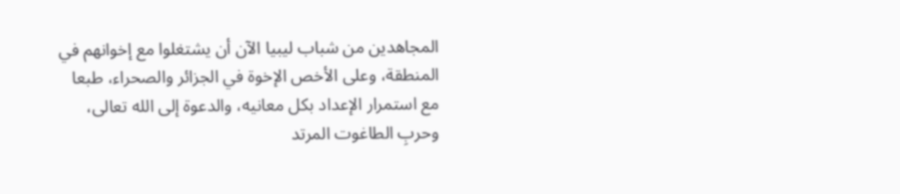المجاهدين من شباب ليبيا الآن أن يشتغلوا مع إخوانهم في المنطقة، وعلى الأخص الإخوة في الجزائر والصحراء، طبعا مع استمرار الإعداد بكل معانيه، والدعوة إلى الله تعالى، وحربِ الطاغوت المرتد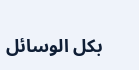بكل الوسائل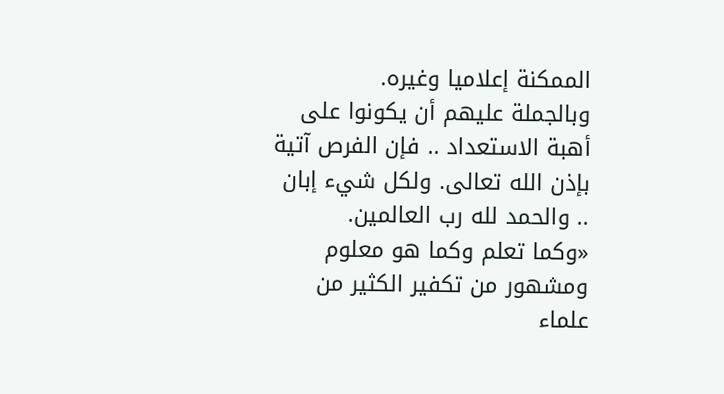الممكنة إعلاميا وغيره.
وبالجملة عليهم أن يكونوا على أهبة الاستعداد .. فإن الفرص آتية بإذن الله تعالى. ولكل شيء إبان .. والحمد لله رب العالمين.
«وكما تعلم وكما هو معلوم ومشهور من تكفير الكثير من علماء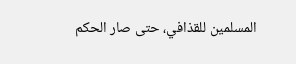المسلمين للقذافي، حتى صار الحكم